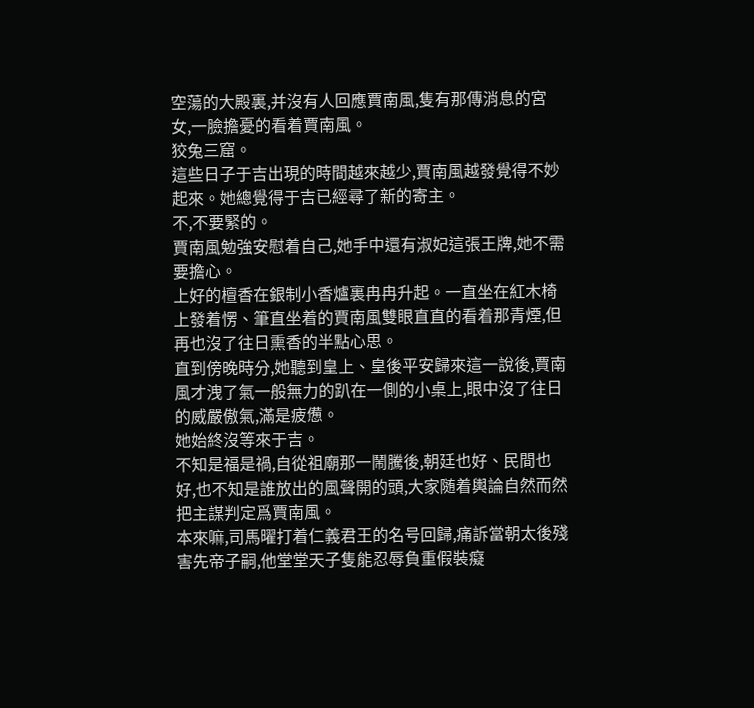空蕩的大殿裏,并沒有人回應賈南風,隻有那傳消息的宮女,一臉擔憂的看着賈南風。
狡兔三窟。
這些日子于吉出現的時間越來越少,賈南風越發覺得不妙起來。她總覺得于吉已經尋了新的寄主。
不,不要緊的。
賈南風勉強安慰着自己,她手中還有淑妃這張王牌,她不需要擔心。
上好的檀香在銀制小香爐裏冉冉升起。一直坐在紅木椅上發着愣、筆直坐着的賈南風雙眼直直的看着那青煙,但再也沒了往日熏香的半點心思。
直到傍晚時分,她聽到皇上、皇後平安歸來這一說後,賈南風才洩了氣一般無力的趴在一側的小桌上,眼中沒了往日的威嚴傲氣,滿是疲憊。
她始終沒等來于吉。
不知是福是禍,自從祖廟那一鬧騰後,朝廷也好、民間也好,也不知是誰放出的風聲開的頭,大家随着輿論自然而然把主謀判定爲賈南風。
本來嘛,司馬曜打着仁義君王的名号回歸,痛訴當朝太後殘害先帝子嗣,他堂堂天子隻能忍辱負重假裝癡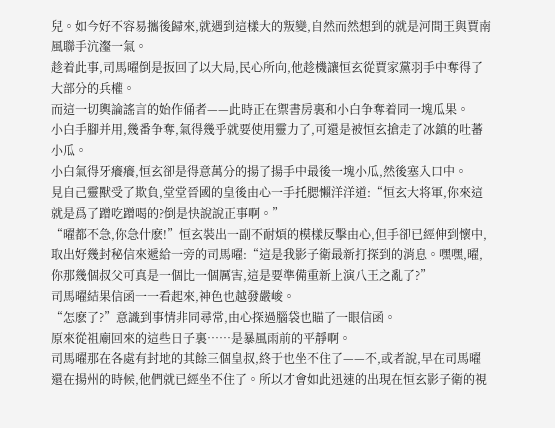兒。如今好不容易攜後歸來,就遇到這樣大的叛變,自然而然想到的就是河間王與賈南風聯手沆瀣一氣。
趁着此事,司馬曜倒是扳回了以大局,民心所向,他趁機讓恒玄從賈家黨羽手中奪得了大部分的兵權。
而這一切輿論謠言的始作俑者——此時正在禦書房裏和小白争奪着同一塊瓜果。
小白手腳并用,幾番争奪,氣得幾乎就要使用靈力了,可還是被恒玄搶走了冰鎮的吐蕃小瓜。
小白氣得牙癢癢,恒玄卻是得意萬分的揚了揚手中最後一塊小瓜,然後塞入口中。
見自己靈獸受了欺負,堂堂晉國的皇後由心一手托腮懶洋洋道:“恒玄大将軍,你來這就是爲了蹭吃蹭喝的?倒是快說說正事啊。”
“曜都不急,你急什麽!”恒玄裝出一副不耐煩的模樣反擊由心,但手卻已經伸到懷中,取出好幾封秘信來遞給一旁的司馬曜:“這是我影子衛最新打探到的消息。嘿嘿,曜,你那幾個叔父可真是一個比一個厲害,這是要準備重新上演八王之亂了?”
司馬曜結果信函一一看起來,神色也越發嚴峻。
“怎麽了?”意識到事情非同尋常,由心探過腦袋也瞄了一眼信函。
原來從祖廟回來的這些日子裏……是暴風雨前的平靜啊。
司馬曜那在各處有封地的其餘三個皇叔,終于也坐不住了——不,或者說,早在司馬曜還在揚州的時候,他們就已經坐不住了。所以才會如此迅速的出現在恒玄影子衛的視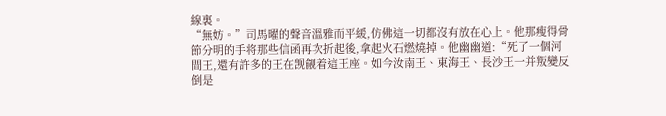線裏。
“無妨。”司馬曜的聲音溫雅而平緩,仿佛這一切都沒有放在心上。他那瘦得骨節分明的手将那些信函再次折起後,拿起火石燃燒掉。他幽幽道:“死了一個河間王,還有許多的王在觊觎着這王座。如今汝南王、東海王、長沙王一并叛變反倒是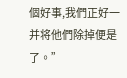個好事,我們正好一并将他們除掉便是了。”